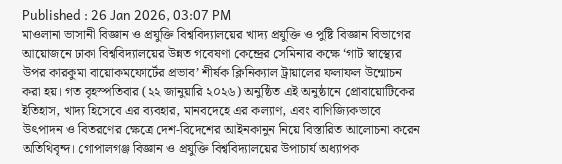Published : 26 Jan 2026, 03:07 PM
মাওলানা ভাসানী বিজ্ঞান ও প্রযুক্তি বিশ্ববিদ্যালয়ের খাদ্য প্রযুক্তি ও পুষ্টি বিজ্ঞান বিভাগের আয়োজনে ঢাকা বিশ্ববিদ্যালয়ের উন্নত গবেষণা কেন্দ্রের সেমিনার কক্ষে ‘গাট স্বাস্থ্যের উপর কারকুমা বায়োকমফোর্টের প্রভাব’ শীর্ষক ক্লিনিক্যাল ট্রায়ালের ফলাফল উন্মোচন করা হয়। গত বৃহস্পতিবার (২২ জানুয়ারি ২০২৬) অনুষ্ঠিত এই অনুষ্ঠানে প্রোবায়োটিকের ইতিহাস, খাদ্য হিসেবে এর ব্যবহার, মানবদেহে এর কল্যাণ, এবং বাণিজ্যিকভাবে উৎপাদন ও বিতরণের ক্ষেত্রে দেশ-বিদেশের আইনকানুন নিয়ে বিস্তারিত আলোচনা করেন অতিথিবৃন্দ। গোপালগঞ্জ বিজ্ঞান ও প্রযুক্তি বিশ্ববিদ্যালয়ের উপাচার্য অধ্যাপক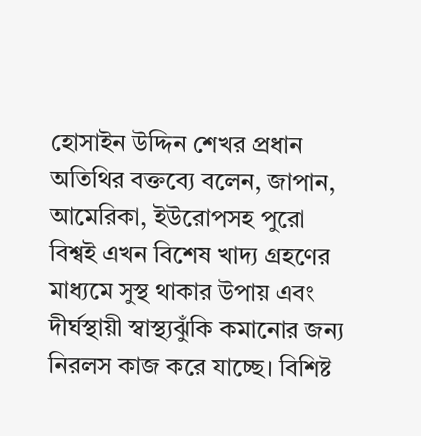হোসাইন উদ্দিন শেখর প্রধান অতিথির বক্তব্যে বলেন, জাপান, আমেরিকা, ইউরোপসহ পুরো বিশ্বই এখন বিশেষ খাদ্য গ্রহণের মাধ্যমে সুস্থ থাকার উপায় এবং দীর্ঘস্থায়ী স্বাস্থ্যঝুঁকি কমানোর জন্য নিরলস কাজ করে যাচ্ছে। বিশিষ্ট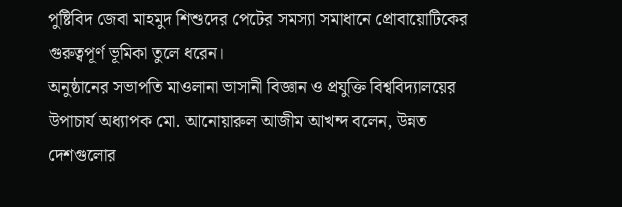পুষ্টিবিদ জেবা মাহমুদ শিশুদের পেটের সমস্যা সমাধানে প্রোবায়োটিকের গুরুত্বপূর্ণ ভূমিকা তুলে ধরেন।
অনুষ্ঠানের সভাপতি মাওলানা ভাসানী বিজ্ঞান ও প্রযুক্তি বিশ্ববিদ্যালয়ের উপাচার্য অধ্যাপক মো. আনোয়ারুল আজীম আখন্দ বলেন, উন্নত দেশগুলোর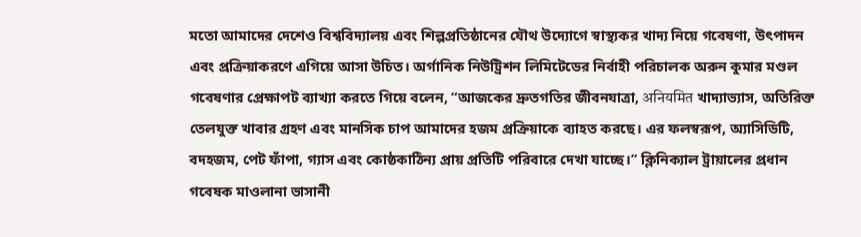মতো আমাদের দেশেও বিশ্ববিদ্যালয় এবং শিল্পপ্রতিষ্ঠানের যৌথ উদ্যোগে স্বাস্থ্যকর খাদ্য নিয়ে গবেষণা, উৎপাদন এবং প্রক্রিয়াকরণে এগিয়ে আসা উচিত। অর্গানিক নিউট্রিশন লিমিটেডের নির্বাহী পরিচালক অরুন কুমার মণ্ডল গবেষণার প্রেক্ষাপট ব্যাখ্যা করতে গিয়ে বলেন, “আজকের দ্রুতগতির জীবনযাত্রা, अनियमित খাদ্যাভ্যাস, অতিরিক্ত তেলযুক্ত খাবার গ্রহণ এবং মানসিক চাপ আমাদের হজম প্রক্রিয়াকে ব্যাহত করছে। এর ফলস্বরূপ, অ্যাসিডিটি, বদহজম, পেট ফাঁপা, গ্যাস এবং কোষ্ঠকাঠিন্য প্রায় প্রতিটি পরিবারে দেখা যাচ্ছে।” ক্লিনিক্যাল ট্রায়ালের প্রধান গবেষক মাওলানা ভাসানী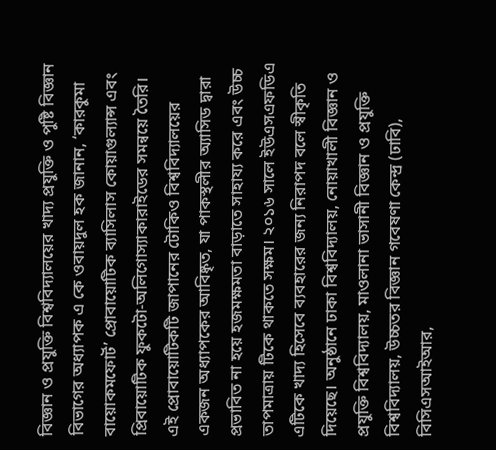বিজ্ঞান ও প্রযুক্তি বিশ্ববিদ্যালয়ের খাদ্য প্রযুক্তি ও পুষ্টি বিজ্ঞান বিভাগের অধ্যাপক এ কে ওবায়দুল হক জানান, ‘কারকুমা বায়োকমফোর্ট’ প্রোবায়োটিক ব্যাসিলাস কোয়াগুল্যান্স এবং প্রিবায়োটিক ফুকটো-অলিগোস্যাকারাইডের সমন্বয়ে তৈরি।
এই প্রোবায়োটিকটি জাপানের টোকিও বিশ্ববিদ্যালয়ের একজন অধ্যাপকের আবিষ্কৃত, যা পাকস্থলীর অ্যাসিড দ্বারা প্রভাবিত না হয়ে হজমক্ষমতা বাড়াতে সাহায্য করে এবং উচ্চ তাপমাত্রায় টিকে থাকতে সক্ষম। ২০১৬ সালে ইউএসএফডিএ এটিকে খাদ্য হিসেবে ব্যবহারের জন্য নিরাপদ বলে স্বীকৃতি দিয়েছে। অনুষ্ঠানে ঢাকা বিশ্ববিদ্যালয়, নোয়াখালী বিজ্ঞান ও প্রযুক্তি বিশ্ববিদ্যালয়, মাওলানা ভাসানী বিজ্ঞান ও প্রযুক্তি বিশ্ববিদ্যালয়, উচ্চতর বিজ্ঞান গবেষণা কেন্দ্র (ঢাবি), বিসিএসআইআর,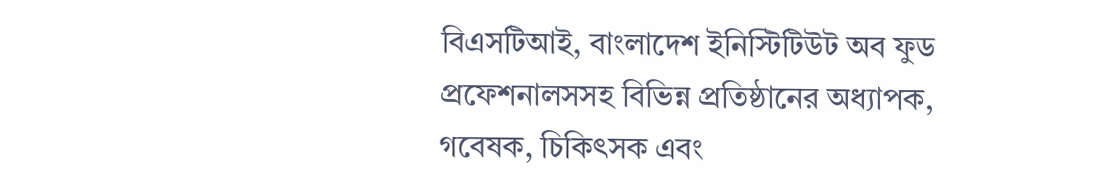বিএসটিআই, বাংলাদেশ ইনিস্টিটিউট অব ফুড প্রফেশনালসসহ বিভিন্ন প্রতিষ্ঠানের অধ্যাপক, গবেষক, চিকিৎসক এবং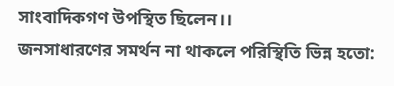সাংবাদিকগণ উপস্থিত ছিলেন।।
জনসাধারণের সমর্থন না থাকলে পরিস্থিতি ভিন্ন হতো: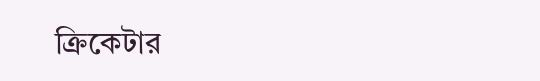ক্রিকেটার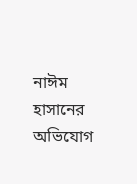নাঈম হাসানের অভিযোগ